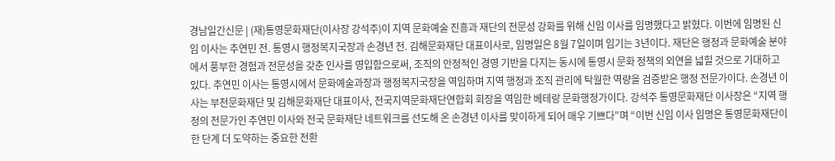경남일간신문 | (재)통영문화재단(이사장 강석주)이 지역 문화예술 진흥과 재단의 전문성 강화를 위해 신임 이사를 임명했다고 밝혔다. 이번에 임명된 신임 이사는 추연민 전. 통영시 행정복지국장과 손경년 전. 김해문화재단 대표이사로, 임명일은 8월 7일이며 임기는 3년이다. 재단은 행정과 문화예술 분야에서 풍부한 경험과 전문성을 갖춘 인사를 영입함으로써, 조직의 안정적인 경영 기반을 다지는 동시에 통영시 문화 정책의 외연을 넓힐 것으로 기대하고 있다. 추연민 이사는 통영시에서 문화예술과장과 행정복지국장을 역임하며 지역 행정과 조직 관리에 탁월한 역량을 검증받은 행정 전문가이다. 손경년 이사는 부천문화재단 및 김해문화재단 대표이사, 전국지역문화재단연합회 회장을 역임한 베테랑 문화행정가이다. 강석주 통영문화재단 이사장은 “지역 행정의 전문가인 추연민 이사와 전국 문화재단 네트워크를 선도해 온 손경년 이사를 맞이하게 되어 매우 기쁘다”며 “이번 신임 이사 임명은 통영문화재단이 한 단계 더 도약하는 중요한 전환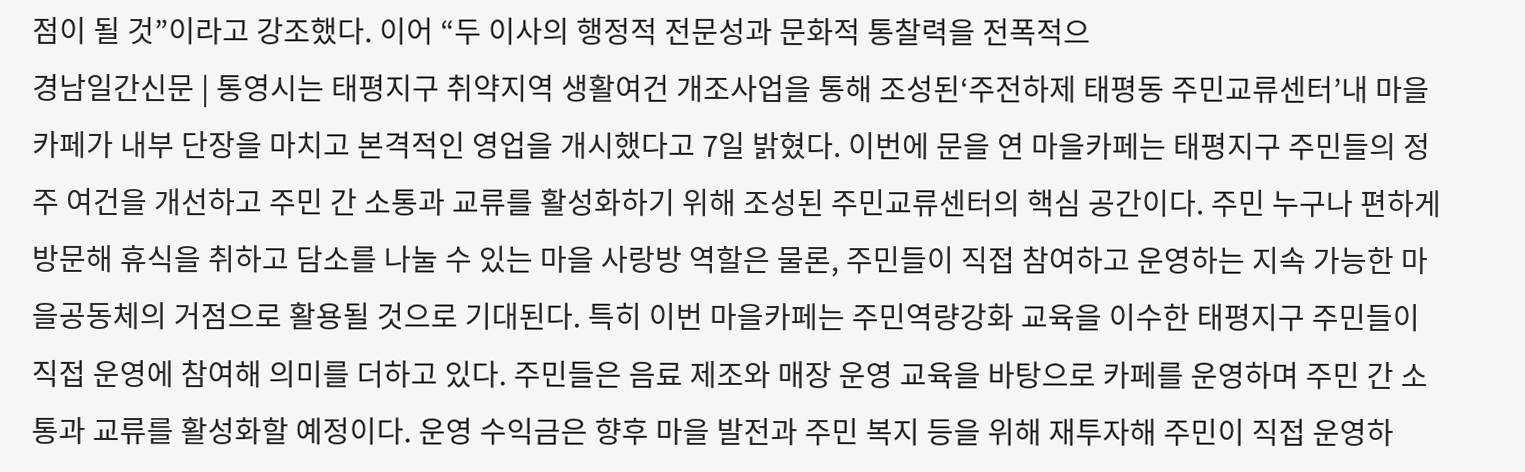점이 될 것”이라고 강조했다. 이어 “두 이사의 행정적 전문성과 문화적 통찰력을 전폭적으
경남일간신문 | 통영시는 태평지구 취약지역 생활여건 개조사업을 통해 조성된‘주전하제 태평동 주민교류센터’내 마을카페가 내부 단장을 마치고 본격적인 영업을 개시했다고 7일 밝혔다. 이번에 문을 연 마을카페는 태평지구 주민들의 정주 여건을 개선하고 주민 간 소통과 교류를 활성화하기 위해 조성된 주민교류센터의 핵심 공간이다. 주민 누구나 편하게 방문해 휴식을 취하고 담소를 나눌 수 있는 마을 사랑방 역할은 물론, 주민들이 직접 참여하고 운영하는 지속 가능한 마을공동체의 거점으로 활용될 것으로 기대된다. 특히 이번 마을카페는 주민역량강화 교육을 이수한 태평지구 주민들이 직접 운영에 참여해 의미를 더하고 있다. 주민들은 음료 제조와 매장 운영 교육을 바탕으로 카페를 운영하며 주민 간 소통과 교류를 활성화할 예정이다. 운영 수익금은 향후 마을 발전과 주민 복지 등을 위해 재투자해 주민이 직접 운영하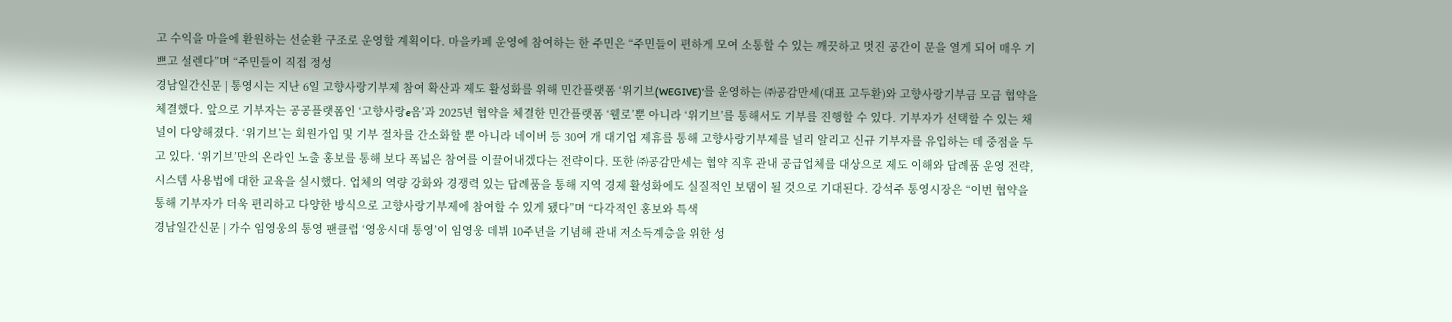고 수익을 마을에 환원하는 선순환 구조로 운영할 계획이다. 마을카페 운영에 참여하는 한 주민은 “주민들이 편하게 모여 소통할 수 있는 깨끗하고 멋진 공간이 문을 열게 되어 매우 기쁘고 설렌다”며 “주민들이 직접 정성
경남일간신문 | 통영시는 지난 6일 고향사랑기부제 참여 확산과 제도 활성화를 위해 민간플랫폼 ‘위기브(WEGIVE)’를 운영하는 ㈜공감만세(대표 고두환)와 고향사랑기부금 모금 협약을 체결했다. 앞으로 기부자는 공공플랫폼인 ‘고향사랑e음’과 2025년 협약을 체결한 민간플랫폼 ‘웰로’뿐 아니라 ‘위기브’를 통해서도 기부를 진행할 수 있다. 기부자가 선택할 수 있는 채널이 다양해졌다. ‘위기브’는 회원가입 및 기부 절차를 간소화할 뿐 아니라 네이버 등 30여 개 대기업 제휴를 통해 고향사랑기부제를 널리 알리고 신규 기부자를 유입하는 데 중점을 두고 있다. ‘위기브’만의 온라인 노출 홍보를 통해 보다 폭넓은 참여를 이끌어내겠다는 전략이다. 또한 ㈜공감만세는 협약 직후 관내 공급업체를 대상으로 제도 이해와 답례품 운영 전략, 시스템 사용법에 대한 교육을 실시했다. 업체의 역량 강화와 경쟁력 있는 답례품을 통해 지역 경제 활성화에도 실질적인 보탬이 될 것으로 기대된다. 강석주 통영시장은 “이번 협약을 통해 기부자가 더욱 편리하고 다양한 방식으로 고향사랑기부제에 참여할 수 있게 됐다”며 “다각적인 홍보와 특색
경남일간신문 | 가수 임영웅의 통영 팬클럽 ‘영웅시대 통영’이 임영웅 데뷔 10주년을 기념해 관내 저소득계층을 위한 성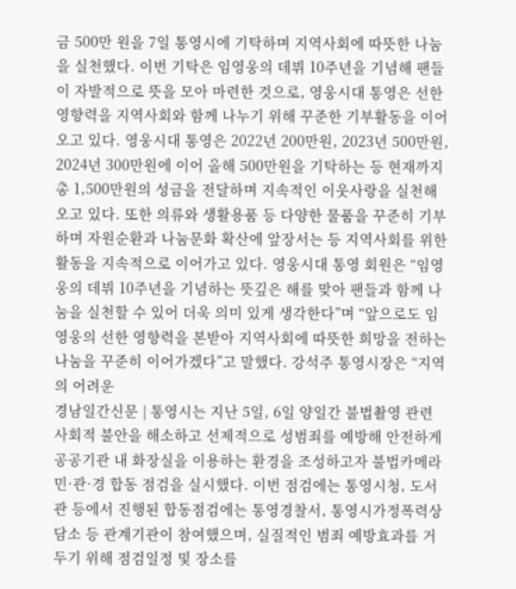금 500만 원을 7일 통영시에 기탁하며 지역사회에 따뜻한 나눔을 실천했다. 이번 기탁은 임영웅의 데뷔 10주년을 기념해 팬들이 자발적으로 뜻을 모아 마련한 것으로, 영웅시대 통영은 선한 영향력을 지역사회와 함께 나누기 위해 꾸준한 기부활동을 이어오고 있다. 영웅시대 통영은 2022년 200만원, 2023년 500만원, 2024년 300만원에 이어 올해 500만원을 기탁하는 등 현재까지 총 1,500만원의 성금을 전달하며 지속적인 이웃사랑을 실천해 오고 있다. 또한 의류와 생활용품 등 다양한 물품을 꾸준히 기부하며 자원순환과 나눔문화 확산에 앞장서는 등 지역사회를 위한 활동을 지속적으로 이어가고 있다. 영웅시대 통영 회원은 “임영웅의 데뷔 10주년을 기념하는 뜻깊은 해를 맞아 팬들과 함께 나눔을 실천할 수 있어 더욱 의미 있게 생각한다”며 “앞으로도 임영웅의 선한 영향력을 본받아 지역사회에 따뜻한 희망을 전하는 나눔을 꾸준히 이어가겠다”고 말했다. 강석주 통영시장은 “지역의 어려운
경남일간신문 | 통영시는 지난 5일, 6일 양일간 불법촬영 관련 사회적 불안을 해소하고 선제적으로 성범죄를 예방해 안전하게 공공기관 내 화장실을 이용하는 환경을 조성하고자 불법카메라 민·관·경 합동 점검을 실시했다. 이번 점검에는 통영시청, 도서관 등에서 진행된 합동점검에는 통영경찰서, 통영시가정폭력상담소 등 관계기관이 참여했으며, 실질적인 범죄 예방효과를 거두기 위해 점검일정 및 장소를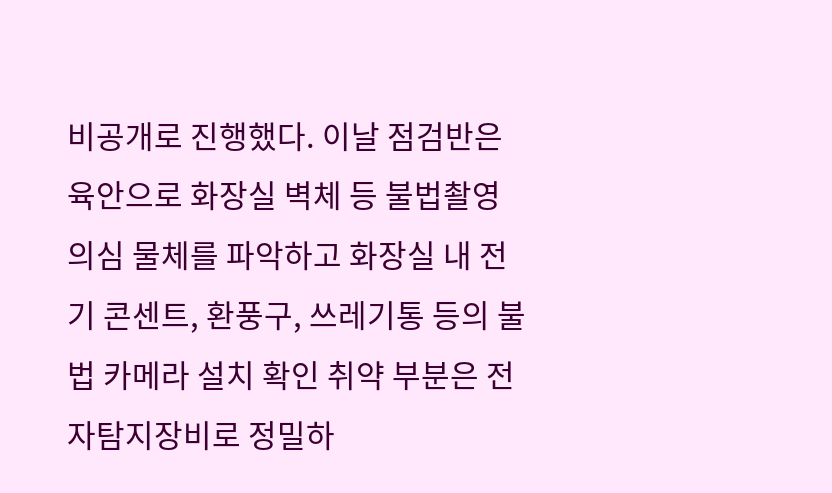비공개로 진행했다. 이날 점검반은 육안으로 화장실 벽체 등 불법촬영 의심 물체를 파악하고 화장실 내 전기 콘센트, 환풍구, 쓰레기통 등의 불법 카메라 설치 확인 취약 부분은 전자탐지장비로 정밀하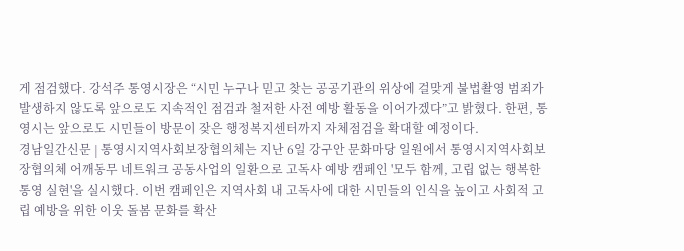게 점검했다. 강석주 통영시장은 “시민 누구나 믿고 찾는 공공기관의 위상에 걸맞게 불법촬영 범죄가 발생하지 않도록 앞으로도 지속적인 점검과 철저한 사전 예방 활동을 이어가겠다”고 밝혔다. 한편, 통영시는 앞으로도 시민들이 방문이 잦은 행정복지센터까지 자체점검을 확대할 예정이다.
경남일간신문 | 통영시지역사회보장협의체는 지난 6일 강구안 문화마당 일원에서 통영시지역사회보장협의체 어깨동무 네트워크 공동사업의 일환으로 고독사 예방 캠페인 '모두 함께, 고립 없는 행복한 통영 실현'을 실시했다. 이번 캠페인은 지역사회 내 고독사에 대한 시민들의 인식을 높이고 사회적 고립 예방을 위한 이웃 돌봄 문화를 확산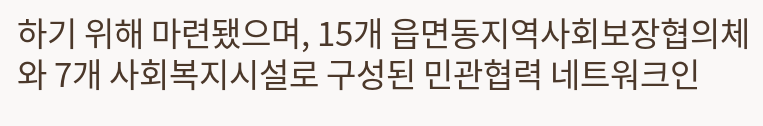하기 위해 마련됐으며, 15개 읍면동지역사회보장협의체와 7개 사회복지시설로 구성된 민관협력 네트워크인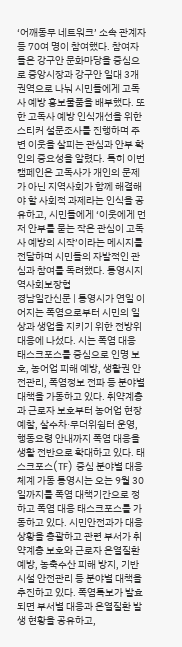‘어깨동무 네트워크’ 소속 관계자 등 70여 명이 참여했다. 참여자들은 강구안 문화마당을 중심으로 중앙시장과 강구안 일대 3개 권역으로 나눠 시민들에게 고독사 예방 홍보물품을 배부했다. 또한 고독사 예방 인식개선을 위한 스티커 설문조사를 진행하며 주변 이웃을 살피는 관심과 안부 확인의 중요성을 알렸다. 특히 이번 캠페인은 고독사가 개인의 문제가 아닌 지역사회가 함께 해결해야 할 사회적 과제라는 인식을 공유하고, 시민들에게 ‘이웃에게 먼저 안부를 묻는 작은 관심이 고독사 예방의 시작’이라는 메시지를 전달하며 시민들의 자발적인 관심과 참여를 독려했다. 통영시지역사회보장협
경남일간신문 | 통영시가 연일 이어지는 폭염으로부터 시민의 일상과 생업을 지키기 위한 전방위 대응에 나섰다. 시는 폭염 대응 태스크포스를 중심으로 인명 보호, 농어업 피해 예방, 생활권 안전관리, 폭염정보 전파 등 분야별 대책을 가동하고 있다. 취약계층과 근로자 보호부터 농어업 현장 예찰, 살수차·무더위쉼터 운영, 행동요령 안내까지 폭염 대응을 생활 전반으로 확대하고 있다. 태스크포스(TF) 중심 분야별 대응체계 가동 통영시는 오는 9월 30일까지를 폭염 대책기간으로 정하고 폭염 대응 태스크포스를 가동하고 있다. 시민안전과가 대응 상황을 총괄하고 관련 부서가 취약계층 보호와 근로자 온열질환 예방, 농축수산 피해 방지, 기반시설 안전관리 등 분야별 대책을 추진하고 있다. 폭염특보가 발효되면 부서별 대응과 온열질환 발생 현황을 공유하고,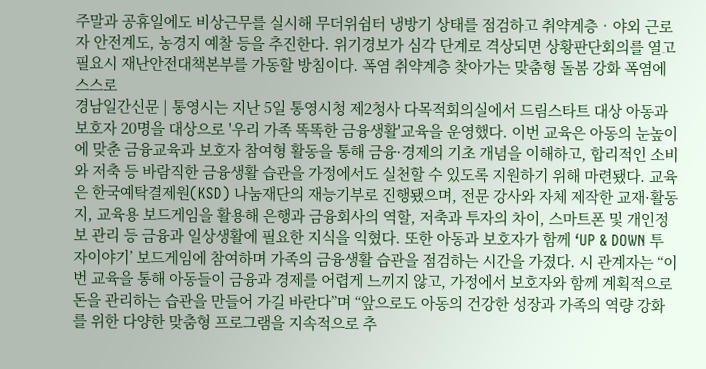주말과 공휴일에도 비상근무를 실시해 무더위쉼터 냉방기 상태를 점검하고 취약계층‧야외 근로자 안전계도, 농경지 예찰 등을 추진한다. 위기경보가 심각 단계로 격상되면 상황판단회의를 열고 필요시 재난안전대책본부를 가동할 방침이다. 폭염 취약계층 찾아가는 맞춤형 돌봄 강화 폭염에 스스로
경남일간신문 | 통영시는 지난 5일 통영시청 제2청사 다목적회의실에서 드림스타트 대상 아동과 보호자 20명을 대상으로 '우리 가족 똑똑한 금융생활'교육을 운영했다. 이번 교육은 아동의 눈높이에 맞춘 금융교육과 보호자 참여형 활동을 통해 금융·경제의 기초 개념을 이해하고, 합리적인 소비와 저축 등 바람직한 금융생활 습관을 가정에서도 실천할 수 있도록 지원하기 위해 마련됐다. 교육은 한국예탁결제원(KSD) 나눔재단의 재능기부로 진행됐으며, 전문 강사와 자체 제작한 교재·활동지, 교육용 보드게임을 활용해 은행과 금융회사의 역할, 저축과 투자의 차이, 스마트폰 및 개인정보 관리 등 금융과 일상생활에 필요한 지식을 익혔다. 또한 아동과 보호자가 함께 ‘UP & DOWN 투자이야기’ 보드게임에 참여하며 가족의 금융생활 습관을 점검하는 시간을 가졌다. 시 관계자는 “이번 교육을 통해 아동들이 금융과 경제를 어렵게 느끼지 않고, 가정에서 보호자와 함께 계획적으로 돈을 관리하는 습관을 만들어 가길 바란다”며 “앞으로도 아동의 건강한 성장과 가족의 역량 강화를 위한 다양한 맞춤형 프로그램을 지속적으로 추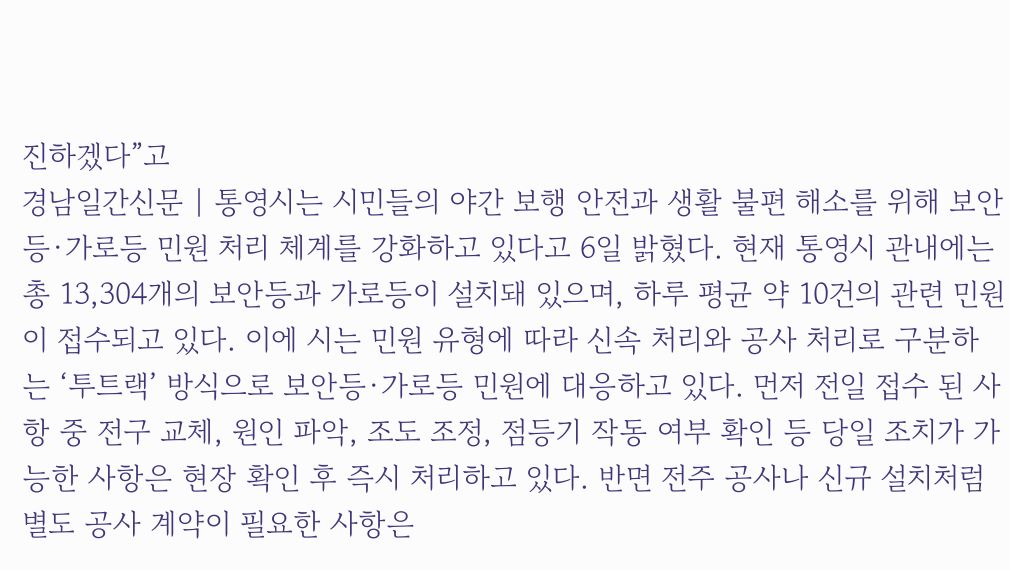진하겠다”고
경남일간신문 | 통영시는 시민들의 야간 보행 안전과 생활 불편 해소를 위해 보안등·가로등 민원 처리 체계를 강화하고 있다고 6일 밝혔다. 현재 통영시 관내에는 총 13,304개의 보안등과 가로등이 설치돼 있으며, 하루 평균 약 10건의 관련 민원이 접수되고 있다. 이에 시는 민원 유형에 따라 신속 처리와 공사 처리로 구분하는 ‘투트랙’ 방식으로 보안등·가로등 민원에 대응하고 있다. 먼저 전일 접수 된 사항 중 전구 교체, 원인 파악, 조도 조정, 점등기 작동 여부 확인 등 당일 조치가 가능한 사항은 현장 확인 후 즉시 처리하고 있다. 반면 전주 공사나 신규 설치처럼 별도 공사 계약이 필요한 사항은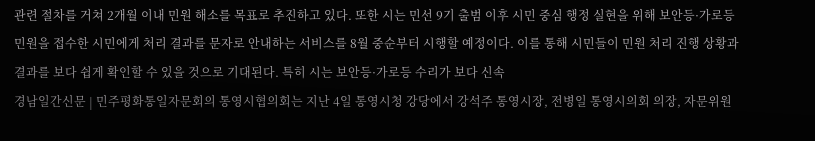관련 절차를 거쳐 2개월 이내 민원 해소를 목표로 추진하고 있다. 또한 시는 민선 9기 출범 이후 시민 중심 행정 실현을 위해 보안등·가로등 민원을 접수한 시민에게 처리 결과를 문자로 안내하는 서비스를 8월 중순부터 시행할 예정이다. 이를 통해 시민들이 민원 처리 진행 상황과 결과를 보다 쉽게 확인할 수 있을 것으로 기대된다. 특히 시는 보안등·가로등 수리가 보다 신속
경남일간신문 | 민주평화통일자문회의 통영시협의회는 지난 4일 통영시청 강당에서 강석주 통영시장, 전병일 통영시의회 의장, 자문위원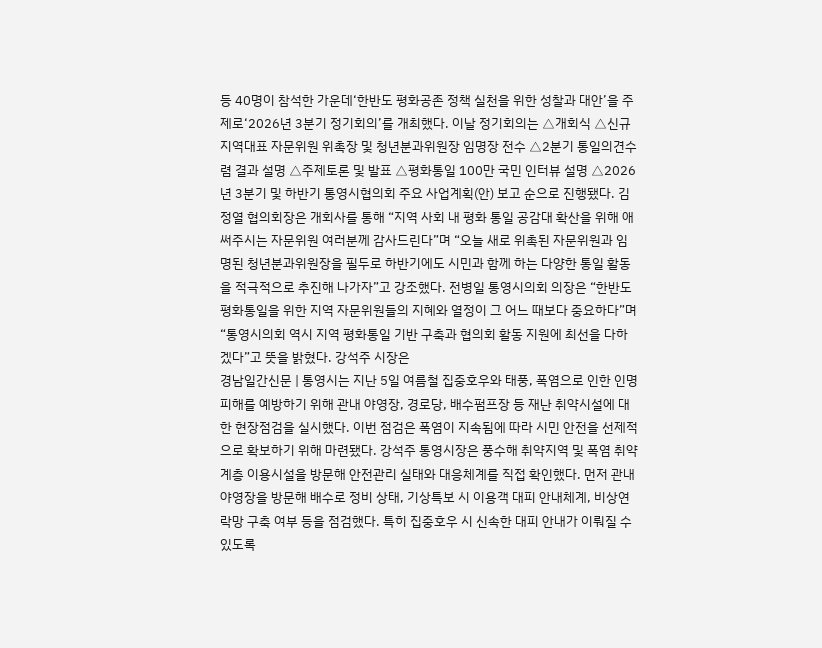등 40명이 참석한 가운데‘한반도 평화공존 정책 실천을 위한 성찰과 대안’을 주제로‘2026년 3분기 정기회의’를 개최했다. 이날 정기회의는 △개회식 △신규 지역대표 자문위원 위촉장 및 청년분과위원장 임명장 전수 △2분기 통일의견수렴 결과 설명 △주제토론 및 발표 △평화통일 100만 국민 인터뷰 설명 △2026년 3분기 및 하반기 통영시협의회 주요 사업계획(안) 보고 순으로 진행됐다. 김정열 협의회장은 개회사를 통해 “지역 사회 내 평화 통일 공감대 확산을 위해 애써주시는 자문위원 여러분께 감사드린다”며 “오늘 새로 위촉된 자문위원과 임명된 청년분과위원장을 필두로 하반기에도 시민과 함께 하는 다양한 통일 활동을 적극적으로 추진해 나가자”고 강조했다. 전병일 통영시의회 의장은 “한반도 평화통일을 위한 지역 자문위원들의 지혜와 열정이 그 어느 때보다 중요하다”며 “통영시의회 역시 지역 평화통일 기반 구축과 협의회 활동 지원에 최선을 다하겠다”고 뜻을 밝혔다. 강석주 시장은
경남일간신문 | 통영시는 지난 5일 여름철 집중호우와 태풍, 폭염으로 인한 인명피해를 예방하기 위해 관내 야영장, 경로당, 배수펌프장 등 재난 취약시설에 대한 현장점검을 실시했다. 이번 점검은 폭염이 지속됨에 따라 시민 안전을 선제적으로 확보하기 위해 마련됐다. 강석주 통영시장은 풍수해 취약지역 및 폭염 취약계층 이용시설을 방문해 안전관리 실태와 대응체계를 직접 확인했다. 먼저 관내 야영장을 방문해 배수로 정비 상태, 기상특보 시 이용객 대피 안내체계, 비상연락망 구축 여부 등을 점검했다. 특히 집중호우 시 신속한 대피 안내가 이뤄질 수 있도록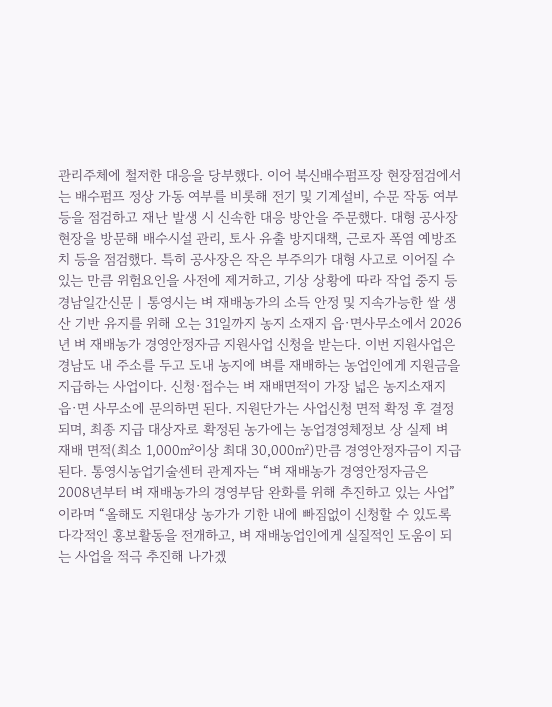관리주체에 철저한 대응을 당부했다. 이어 북신배수펌프장 현장점검에서는 배수펌프 정상 가동 여부를 비롯해 전기 및 기계설비, 수문 작동 여부 등을 점검하고 재난 발생 시 신속한 대응 방안을 주문했다. 대형 공사장 현장을 방문해 배수시설 관리, 토사 유출 방지대책, 근로자 폭염 예방조치 등을 점검했다. 특히 공사장은 작은 부주의가 대형 사고로 이어질 수 있는 만큼 위험요인을 사전에 제거하고, 기상 상황에 따라 작업 중지 등
경남일간신문 | 통영시는 벼 재배농가의 소득 안정 및 지속가능한 쌀 생산 기반 유지를 위해 오는 31일까지 농지 소재지 읍·면사무소에서 2026년 벼 재배농가 경영안정자금 지원사업 신청을 받는다. 이번 지원사업은 경남도 내 주소를 두고 도내 농지에 벼를 재배하는 농업인에게 지원금을 지급하는 사업이다. 신청·접수는 벼 재배면적이 가장 넓은 농지소재지 읍·면 사무소에 문의하면 된다. 지원단가는 사업신청 면적 확정 후 결정되며, 최종 지급 대상자로 확정된 농가에는 농업경영체정보 상 실제 벼 재배 면적(최소 1,000㎡이상 최대 30,000㎡)만큼 경영안정자금이 지급된다. 통영시농업기술센터 관계자는 “벼 재배농가 경영안정자금은 2008년부터 벼 재배농가의 경영부담 완화를 위해 추진하고 있는 사업”이라며 “올해도 지원대상 농가가 기한 내에 빠짐없이 신청할 수 있도록 다각적인 홍보활동을 전개하고, 벼 재배농업인에게 실질적인 도움이 되는 사업을 적극 추진해 나가겠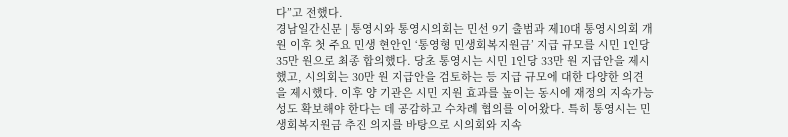다”고 전했다.
경남일간신문 | 통영시와 통영시의회는 민선 9기 출범과 제10대 통영시의회 개원 이후 첫 주요 민생 현안인 ‘통영형 민생회복지원금’ 지급 규모를 시민 1인당 35만 원으로 최종 합의했다. 당초 통영시는 시민 1인당 33만 원 지급안을 제시했고, 시의회는 30만 원 지급안을 검토하는 등 지급 규모에 대한 다양한 의견을 제시했다. 이후 양 기관은 시민 지원 효과를 높이는 동시에 재정의 지속가능성도 확보해야 한다는 데 공감하고 수차례 협의를 이어왔다. 특히 통영시는 민생회복지원금 추진 의지를 바탕으로 시의회와 지속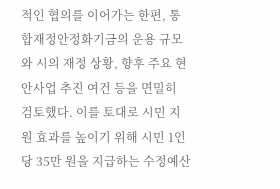적인 협의를 이어가는 한편, 통합재정안정화기금의 운용 규모와 시의 재정 상황, 향후 주요 현안사업 추진 여건 등을 면밀히 검토했다. 이를 토대로 시민 지원 효과를 높이기 위해 시민 1인당 35만 원을 지급하는 수정예산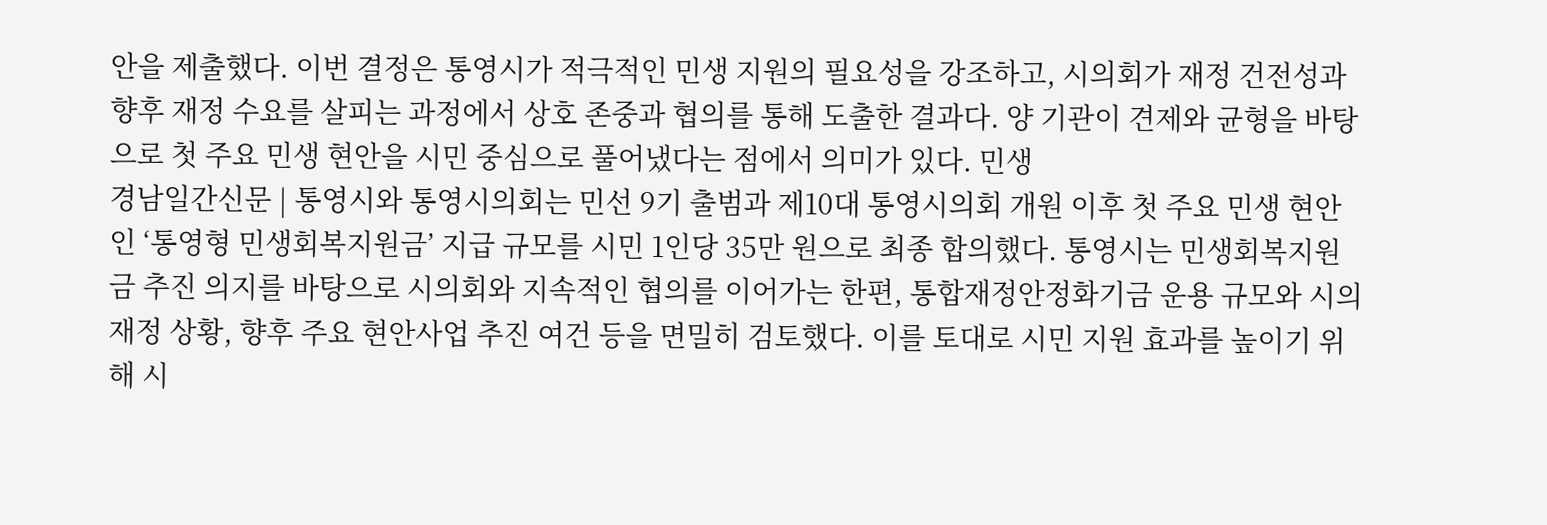안을 제출했다. 이번 결정은 통영시가 적극적인 민생 지원의 필요성을 강조하고, 시의회가 재정 건전성과 향후 재정 수요를 살피는 과정에서 상호 존중과 협의를 통해 도출한 결과다. 양 기관이 견제와 균형을 바탕으로 첫 주요 민생 현안을 시민 중심으로 풀어냈다는 점에서 의미가 있다. 민생
경남일간신문 | 통영시와 통영시의회는 민선 9기 출범과 제10대 통영시의회 개원 이후 첫 주요 민생 현안인 ‘통영형 민생회복지원금’ 지급 규모를 시민 1인당 35만 원으로 최종 합의했다. 통영시는 민생회복지원금 추진 의지를 바탕으로 시의회와 지속적인 협의를 이어가는 한편, 통합재정안정화기금 운용 규모와 시의 재정 상황, 향후 주요 현안사업 추진 여건 등을 면밀히 검토했다. 이를 토대로 시민 지원 효과를 높이기 위해 시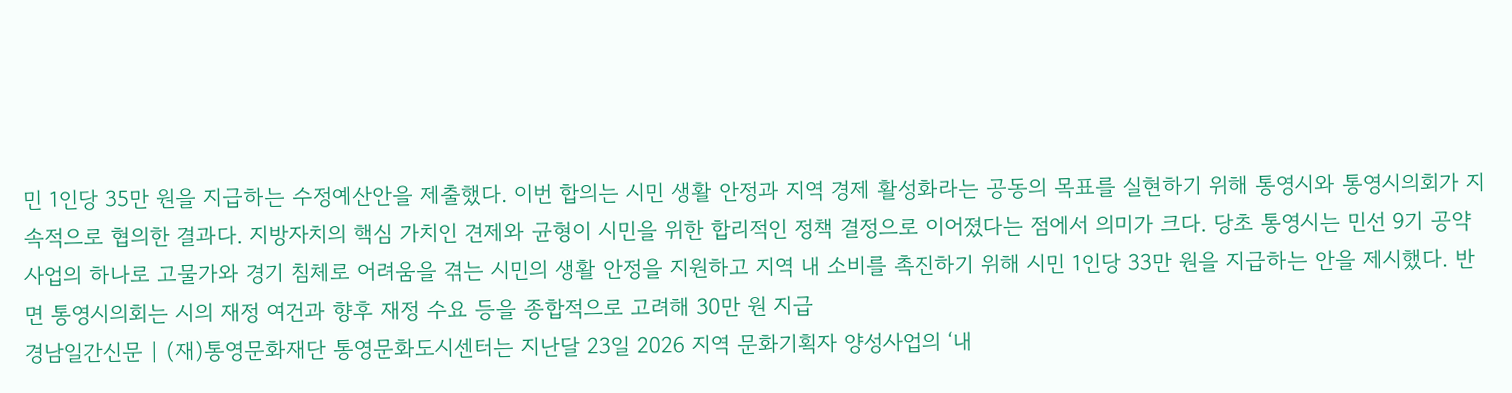민 1인당 35만 원을 지급하는 수정예산안을 제출했다. 이번 합의는 시민 생활 안정과 지역 경제 활성화라는 공동의 목표를 실현하기 위해 통영시와 통영시의회가 지속적으로 협의한 결과다. 지방자치의 핵심 가치인 견제와 균형이 시민을 위한 합리적인 정책 결정으로 이어졌다는 점에서 의미가 크다. 당초 통영시는 민선 9기 공약사업의 하나로 고물가와 경기 침체로 어려움을 겪는 시민의 생활 안정을 지원하고 지역 내 소비를 촉진하기 위해 시민 1인당 33만 원을 지급하는 안을 제시했다. 반면 통영시의회는 시의 재정 여건과 향후 재정 수요 등을 종합적으로 고려해 30만 원 지급
경남일간신문 | (재)통영문화재단 통영문화도시센터는 지난달 23일 2026 지역 문화기획자 양성사업의 ‘내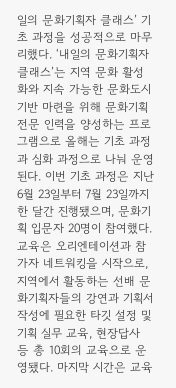일의 문화기획자 클래스’ 기초 과정을 성공적으로 마무리했다. ‘내일의 문화기획자 클래스’는 지역 문화 활성화와 지속 가능한 문화도시 기반 마련을 위해 문화기획 전문 인력을 양성하는 프로그램으로 올해는 기초 과정과 심화 과정으로 나눠 운영된다. 이번 기초 과정은 지난 6월 23일부터 7월 23일까지 한 달간 진행됐으며, 문화기획 입문자 20명이 참여했다. 교육은 오리엔테이션과 참가자 네트워킹을 시작으로, 지역에서 활동하는 선배 문화기획자들의 강연과 기획서 작성에 필요한 타깃 설정 및 기획 실무 교육, 현장답사 등 총 10회의 교육으로 운영됐다. 마지막 시간은 교육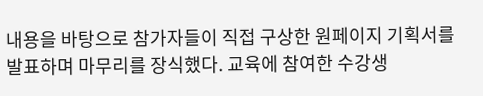내용을 바탕으로 참가자들이 직접 구상한 원페이지 기획서를 발표하며 마무리를 장식했다. 교육에 참여한 수강생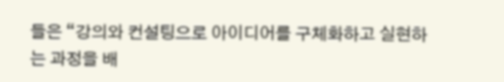들은 “강의와 컨설팅으로 아이디어를 구체화하고 실현하는 과정을 배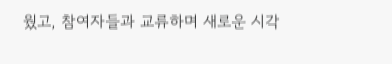웠고, 참여자들과 교류하며 새로운 시각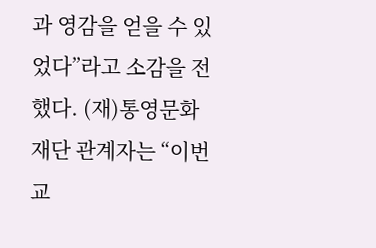과 영감을 얻을 수 있었다”라고 소감을 전했다. (재)통영문화재단 관계자는 “이번 교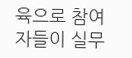육으로 참여자들이 실무